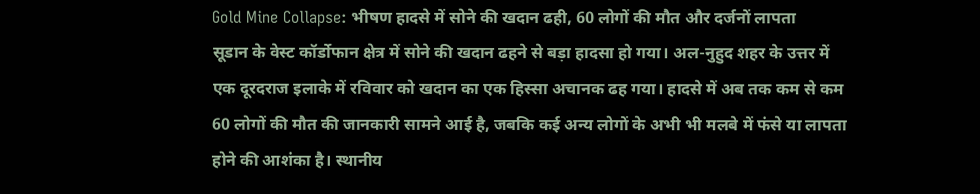Gold Mine Collapse: भीषण हादसे में सोने की खदान ढही, 60 लोगों की मौत और दर्जनों लापता
सूडान के वेस्ट कॉर्डोफान क्षेत्र में सोने की खदान ढहने से बड़ा हादसा हो गया। अल-नुहुद शहर के उत्तर में एक दूरदराज इलाके में रविवार को खदान का एक हिस्सा अचानक ढह गया। हादसे में अब तक कम से कम 60 लोगों की मौत की जानकारी सामने आई है, जबकि कई अन्य लोगों के अभी भी मलबे में फंसे या लापता होने की आशंका है। स्थानीय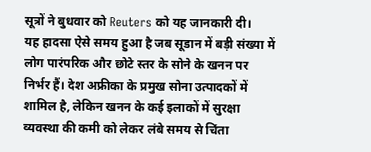सूत्रों ने बुधवार को Reuters को यह जानकारी दी।
यह हादसा ऐसे समय हुआ है जब सूडान में बड़ी संख्या में लोग पारंपरिक और छोटे स्तर के सोने के खनन पर निर्भर हैं। देश अफ्रीका के प्रमुख सोना उत्पादकों में शामिल है, लेकिन खनन के कई इलाकों में सुरक्षा व्यवस्था की कमी को लेकर लंबे समय से चिंता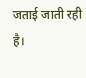जताई जाती रही है।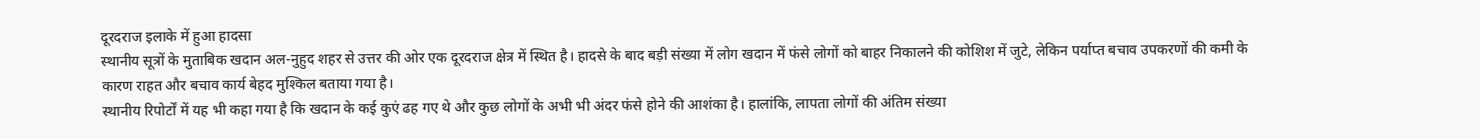दूरदराज इलाके में हुआ हादसा
स्थानीय सूत्रों के मुताबिक खदान अल-नुहुद शहर से उत्तर की ओर एक दूरदराज क्षेत्र में स्थित है। हादसे के बाद बड़ी संख्या में लोग खदान में फंसे लोगों को बाहर निकालने की कोशिश में जुटे, लेकिन पर्याप्त बचाव उपकरणों की कमी के कारण राहत और बचाव कार्य बेहद मुश्किल बताया गया है।
स्थानीय रिपोर्टों में यह भी कहा गया है कि खदान के कई कुएं ढह गए थे और कुछ लोगों के अभी भी अंदर फंसे होने की आशंका है। हालांकि, लापता लोगों की अंतिम संख्या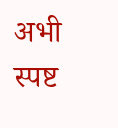अभी स्पष्ट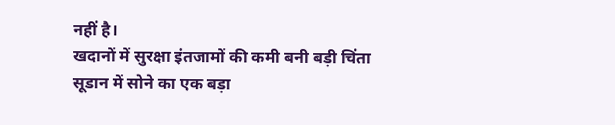नहीं है।
खदानों में सुरक्षा इंतजामों की कमी बनी बड़ी चिंता
सूडान में सोने का एक बड़ा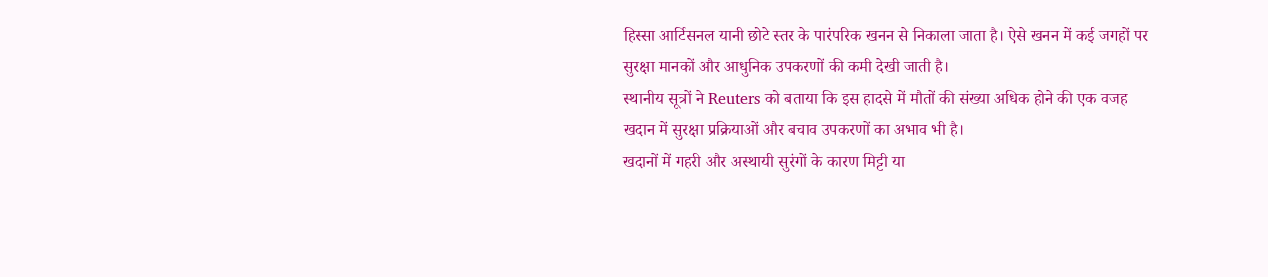हिस्सा आर्टिसनल यानी छोटे स्तर के पारंपरिक खनन से निकाला जाता है। ऐसे खनन में कई जगहों पर सुरक्षा मानकों और आधुनिक उपकरणों की कमी देखी जाती है।
स्थानीय सूत्रों ने Reuters को बताया कि इस हादसे में मौतों की संख्या अधिक होने की एक वजह खदान में सुरक्षा प्रक्रियाओं और बचाव उपकरणों का अभाव भी है।
खदानों में गहरी और अस्थायी सुरंगों के कारण मिट्टी या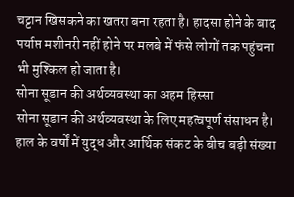चट्टान खिसकने का खतरा बना रहता है। हादसा होने के बाद पर्याप्त मशीनरी नहीं होने पर मलबे में फंसे लोगों तक पहुंचना भी मुश्किल हो जाता है।
सोना सूडान की अर्थव्यवस्था का अहम हिस्सा
सोना सूडान की अर्थव्यवस्था के लिए महत्वपूर्ण संसाधन है। हाल के वर्षों में युद्ध और आर्थिक संकट के बीच बड़ी संख्या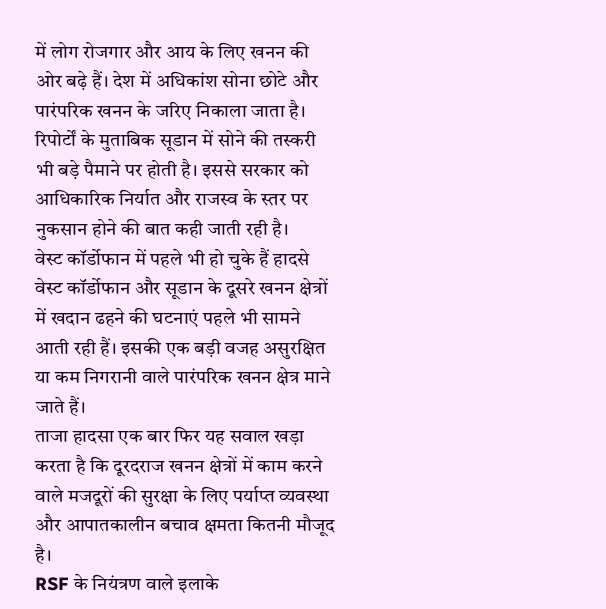में लोग रोजगार और आय के लिए खनन की ओर बढ़े हैं। देश में अधिकांश सोना छोटे और पारंपरिक खनन के जरिए निकाला जाता है।
रिपोर्टों के मुताबिक सूडान में सोने की तस्करी भी बड़े पैमाने पर होती है। इससे सरकार को आधिकारिक निर्यात और राजस्व के स्तर पर नुकसान होने की बात कही जाती रही है।
वेस्ट कॉर्डोफान में पहले भी हो चुके हैं हादसे
वेस्ट कॉर्डोफान और सूडान के दूसरे खनन क्षेत्रों में खदान ढहने की घटनाएं पहले भी सामने आती रही हैं। इसकी एक बड़ी वजह असुरक्षित या कम निगरानी वाले पारंपरिक खनन क्षेत्र माने जाते हैं।
ताजा हादसा एक बार फिर यह सवाल खड़ा करता है कि दूरदराज खनन क्षेत्रों में काम करने वाले मजदूरों की सुरक्षा के लिए पर्याप्त व्यवस्था और आपातकालीन बचाव क्षमता कितनी मौजूद है।
RSF के नियंत्रण वाले इलाके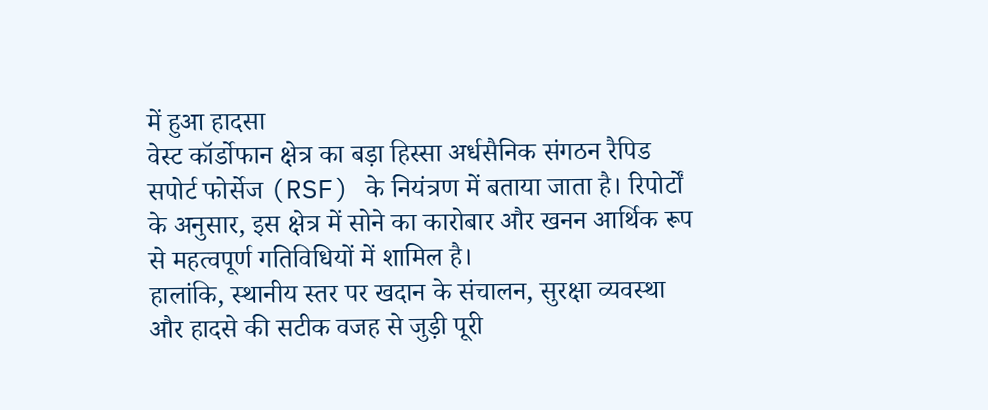में हुआ हादसा
वेस्ट कॉर्डोफान क्षेत्र का बड़ा हिस्सा अर्धसैनिक संगठन रैपिड सपोर्ट फोर्सेज (RSF) के नियंत्रण में बताया जाता है। रिपोर्टों के अनुसार, इस क्षेत्र में सोने का कारोबार और खनन आर्थिक रूप से महत्वपूर्ण गतिविधियों में शामिल है।
हालांकि, स्थानीय स्तर पर खदान के संचालन, सुरक्षा व्यवस्था और हादसे की सटीक वजह से जुड़ी पूरी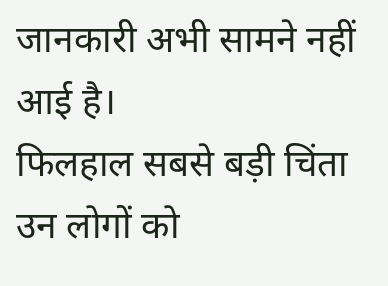जानकारी अभी सामने नहीं आई है।
फिलहाल सबसे बड़ी चिंता उन लोगों को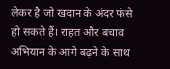लेकर है जो खदान के अंदर फंसे हो सकते हैं। राहत और बचाव अभियान के आगे बढ़ने के साथ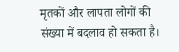मृतकों और लापता लोगों की संख्या में बदलाव हो सकता है।